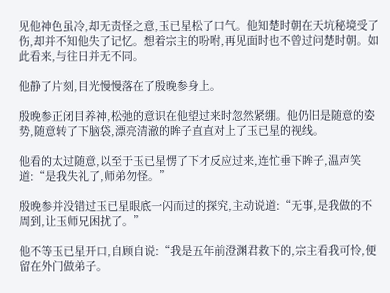见他神色虽冷,却无责怪之意,玉已星松了口气。他知楚时朝在天坑秘境受了伤,却并不知他失了记忆。想着宗主的吩咐,再见面时也不曾过问楚时朝。如此看来,与往日并无不同。

他静了片刻,目光慢慢落在了殷晚参身上。

殷晚参正闭目养神,松弛的意识在他望过来时忽然紧绷。他仍旧是随意的姿势,随意转了下脑袋,漂亮清澈的眸子直直对上了玉已星的视线。

他看的太过随意,以至于玉已星愣了下才反应过来,连忙垂下眸子,温声笑道:“是我失礼了,师弟勿怪。”

殷晚参并没错过玉已星眼底一闪而过的探究,主动说道:“无事,是我做的不周到,让玉师兄困扰了。”

他不等玉已星开口,自顾自说:“我是五年前澄渊君救下的,宗主看我可怜,便留在外门做弟子。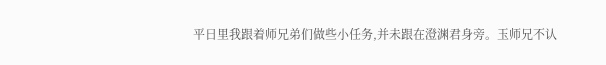平日里我跟着师兄弟们做些小任务,并未跟在澄渊君身旁。玉师兄不认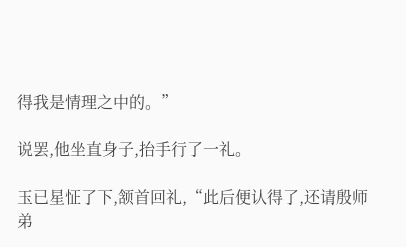得我是情理之中的。”

说罢,他坐直身子,抬手行了一礼。

玉已星怔了下,颔首回礼,“此后便认得了,还请殷师弟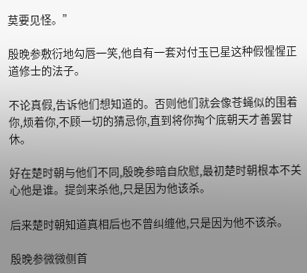莫要见怪。”

殷晚参敷衍地勾唇一笑,他自有一套对付玉已星这种假惺惺正道修士的法子。

不论真假,告诉他们想知道的。否则他们就会像苍蝇似的围着你,烦着你,不顾一切的猜忌你,直到将你掏个底朝天才善罢甘休。

好在楚时朝与他们不同,殷晚参暗自欣慰,最初楚时朝根本不关心他是谁。提剑来杀他,只是因为他该杀。

后来楚时朝知道真相后也不曾纠缠他,只是因为他不该杀。

殷晚参微微侧首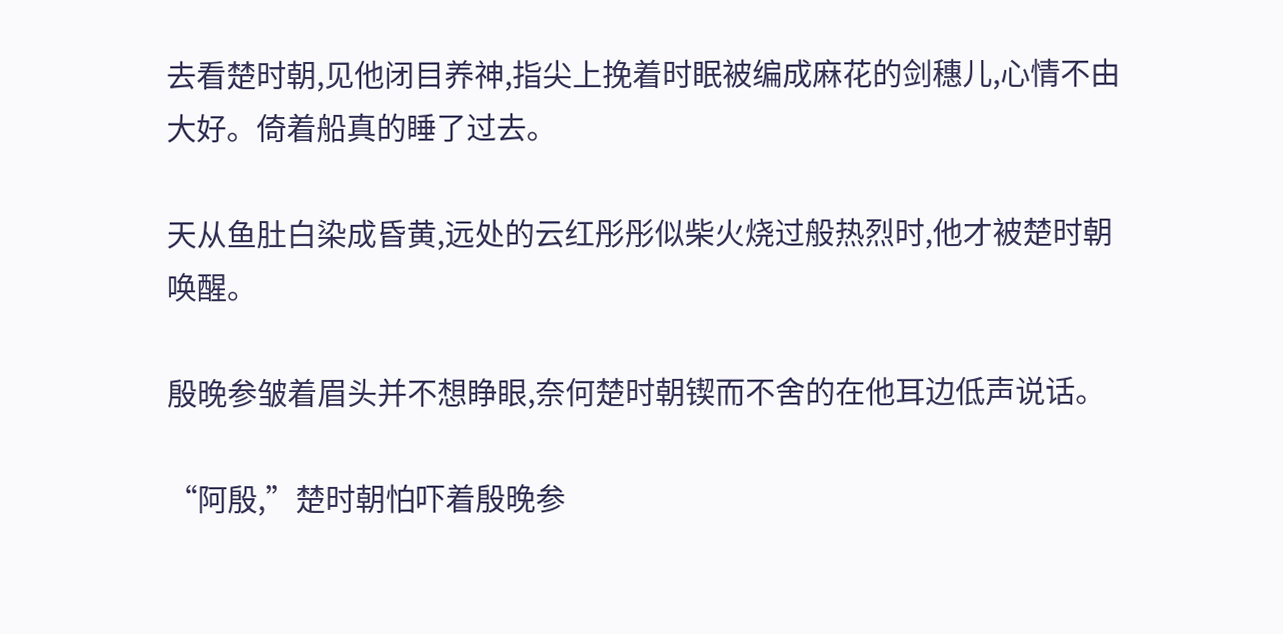去看楚时朝,见他闭目养神,指尖上挽着时眠被编成麻花的剑穗儿,心情不由大好。倚着船真的睡了过去。

天从鱼肚白染成昏黄,远处的云红彤彤似柴火烧过般热烈时,他才被楚时朝唤醒。

殷晚参皱着眉头并不想睁眼,奈何楚时朝锲而不舍的在他耳边低声说话。

“阿殷,”楚时朝怕吓着殷晚参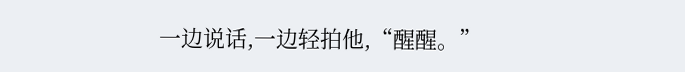一边说话,一边轻拍他,“醒醒。”